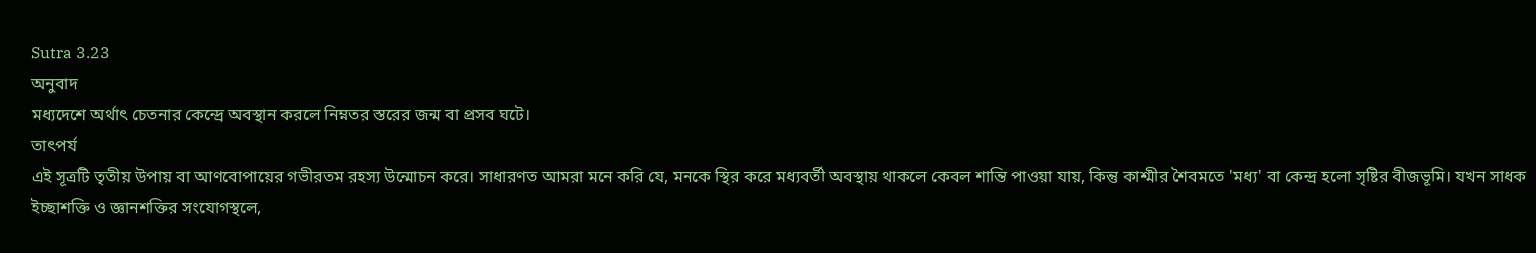Sutra 3.23
অনুবাদ
মধ্যদেশে অর্থাৎ চেতনার কেন্দ্রে অবস্থান করলে নিম্নতর স্তরের জন্ম বা প্রসব ঘটে।
তাৎপর্য
এই সূত্রটি তৃতীয় উপায় বা আণবোপায়ের গভীরতম রহস্য উন্মোচন করে। সাধারণত আমরা মনে করি যে, মনকে স্থির করে মধ্যবর্তী অবস্থায় থাকলে কেবল শান্তি পাওয়া যায়, কিন্তু কাশ্মীর শৈবমতে 'মধ্য' বা কেন্দ্র হলো সৃষ্টির বীজভূমি। যখন সাধক ইচ্ছাশক্তি ও জ্ঞানশক্তির সংযোগস্থলে,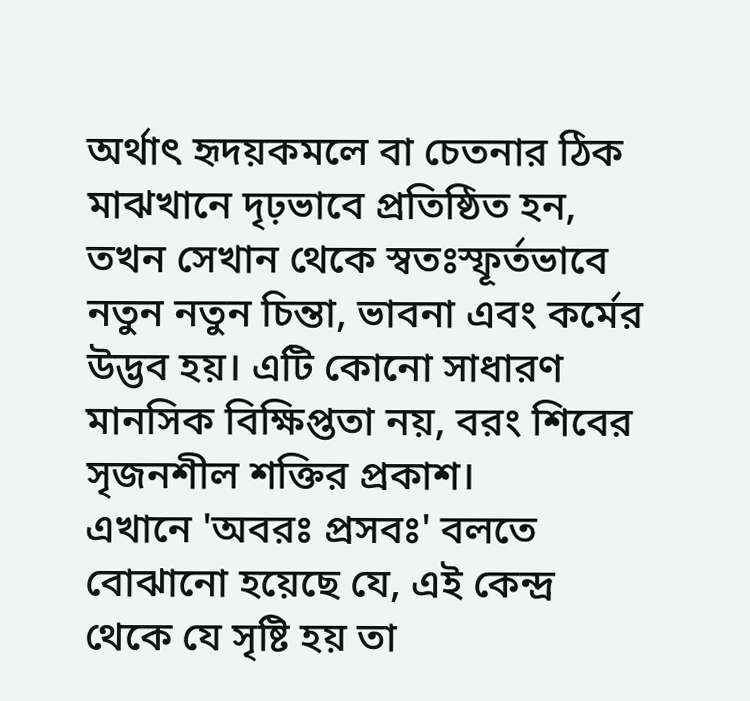অর্থাৎ হৃদয়কমলে বা চেতনার ঠিক মাঝখানে দৃঢ়ভাবে প্রতিষ্ঠিত হন, তখন সেখান থেকে স্বতঃস্ফূর্তভাবে নতুন নতুন চিন্তা, ভাবনা এবং কর্মের উদ্ভব হয়। এটি কোনো সাধারণ মানসিক বিক্ষিপ্ততা নয়, বরং শিবের সৃজনশীল শক্তির প্রকাশ।
এখানে 'অবরঃ প্রসবঃ' বলতে বোঝানো হয়েছে যে, এই কেন্দ্র থেকে যে সৃষ্টি হয় তা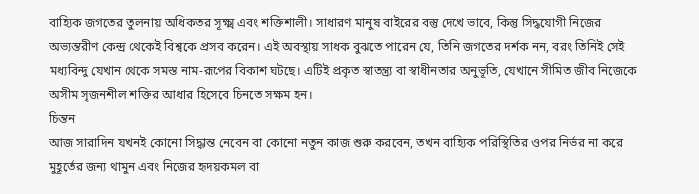বাহ্যিক জগতের তুলনায় অধিকতর সূক্ষ্ম এবং শক্তিশালী। সাধারণ মানুষ বাইরের বস্তু দেখে ভাবে, কিন্তু সিদ্ধযোগী নিজের অভ্যন্তরীণ কেন্দ্র থেকেই বিশ্বকে প্রসব করেন। এই অবস্থায় সাধক বুঝতে পারেন যে, তিনি জগতের দর্শক নন, বরং তিনিই সেই মধ্যবিন্দু যেখান থেকে সমস্ত নাম-রূপের বিকাশ ঘটছে। এটিই প্রকৃত স্বাতন্ত্র্য বা স্বাধীনতার অনুভূতি, যেখানে সীমিত জীব নিজেকে অসীম সৃজনশীল শক্তির আধার হিসেবে চিনতে সক্ষম হন।
চিন্তন
আজ সারাদিন যখনই কোনো সিদ্ধান্ত নেবেন বা কোনো নতুন কাজ শুরু করবেন, তখন বাহ্যিক পরিস্থিতির ওপর নির্ভর না করে মুহূর্তের জন্য থামুন এবং নিজের হৃদয়কমল বা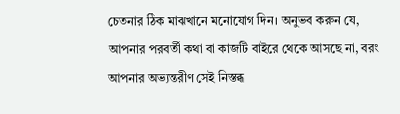চেতনার ঠিক মাঝখানে মনোযোগ দিন। অনুভব করুন যে, আপনার পরবর্তী কথা বা কাজটি বাইরে থেকে আসছে না, বরং আপনার অভ্যন্তরীণ সেই নিস্তব্ধ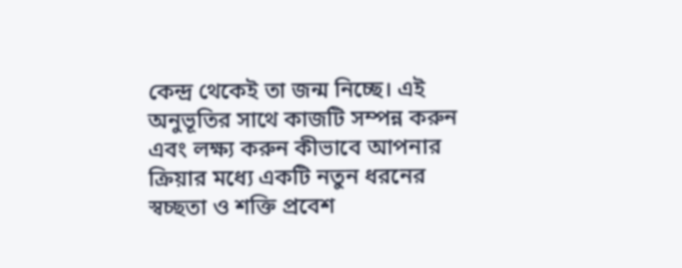কেন্দ্র থেকেই তা জন্ম নিচ্ছে। এই অনুভূতির সাথে কাজটি সম্পন্ন করুন এবং লক্ষ্য করুন কীভাবে আপনার ক্রিয়ার মধ্যে একটি নতুন ধরনের স্বচ্ছতা ও শক্তি প্রবেশ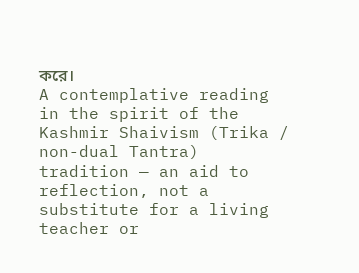করে।
A contemplative reading in the spirit of the Kashmir Shaivism (Trika / non-dual Tantra) tradition — an aid to reflection, not a substitute for a living teacher or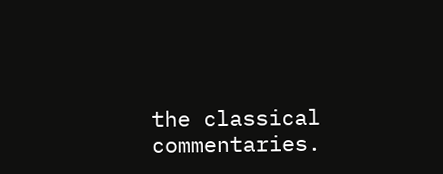the classical commentaries.